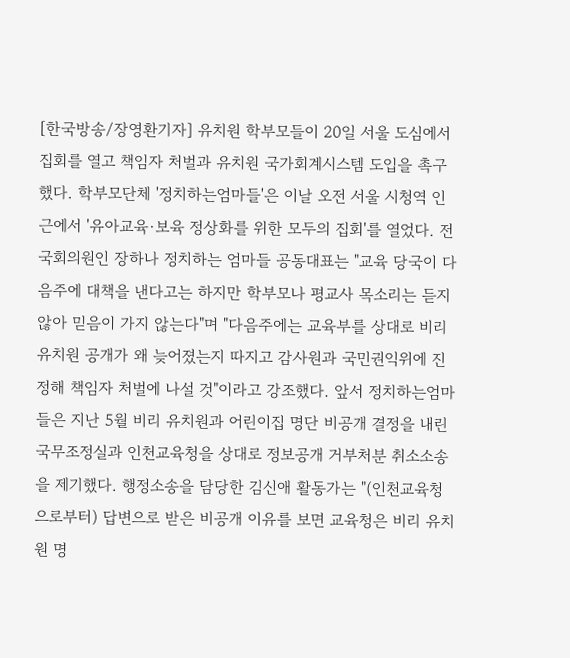[한국방송/장영환기자] 유치원 학부모들이 20일 서울 도심에서 집회를 열고 책임자 처벌과 유치원 국가회계시스템 도입을 촉구했다. 학부모단체 '정치하는엄마들'은 이날 오전 서울 시청역 인근에서 '유아교육·보육 정상화를 위한 모두의 집회'를 열었다. 전 국회의원인 장하나 정치하는 엄마들 공동대표는 "교육 당국이 다음주에 대책을 낸다고는 하지만 학부모나 평교사 목소리는 듣지 않아 믿음이 가지 않는다"며 "다음주에는 교육부를 상대로 비리 유치원 공개가 왜 늦어졌는지 따지고 감사원과 국민권익위에 진정해 책임자 처벌에 나설 것"이라고 강조했다. 앞서 정치하는엄마들은 지난 5월 비리 유치원과 어린이집 명단 비공개 결정을 내린 국무조정실과 인천교육청을 상대로 정보공개 거부처분 취소소송을 제기했다. 행정소송을 담당한 김신애 활동가는 "(인천교육청으로부터) 답변으로 받은 비공개 이유를 보면 교육청은 비리 유치원 명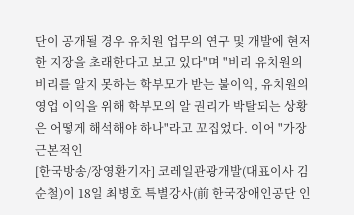단이 공개될 경우 유치원 업무의 연구 및 개발에 현저한 지장을 초래한다고 보고 있다"며 "비리 유치원의 비리를 알지 못하는 학부모가 받는 불이익, 유치원의 영업 이익을 위해 학부모의 알 권리가 박탈되는 상황은 어떻게 해석해야 하나"라고 꼬집었다. 이어 "가장 근본적인
[한국방송/장영환기자] 코레일관광개발(대표이사 김순철)이 18일 최병호 특별강사(前 한국장애인공단 인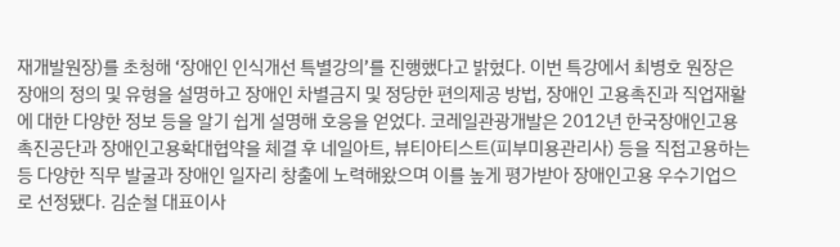재개발원장)를 초청해 ‘장애인 인식개선 특별강의’를 진행했다고 밝혔다. 이번 특강에서 최병호 원장은 장애의 정의 및 유형을 설명하고 장애인 차별금지 및 정당한 편의제공 방법, 장애인 고용촉진과 직업재활에 대한 다양한 정보 등을 알기 쉽게 설명해 호응을 얻었다. 코레일관광개발은 2012년 한국장애인고용촉진공단과 장애인고용확대협약을 체결 후 네일아트, 뷰티아티스트(피부미용관리사) 등을 직접고용하는 등 다양한 직무 발굴과 장애인 일자리 창출에 노력해왔으며 이를 높게 평가받아 장애인고용 우수기업으로 선정됐다. 김순철 대표이사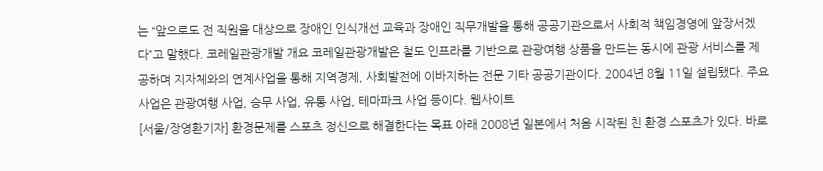는 “앞으로도 전 직원을 대상으로 장애인 인식개선 교육과 장애인 직무개발을 통해 공공기관으로서 사회적 책임경영에 앞장서겠다”고 말했다. 코레일관광개발 개요 코레일관광개발은 철도 인프라를 기반으로 관광여행 상품을 만드는 동시에 관광 서비스를 제공하며 지자체와의 연계사업을 통해 지역경제, 사회발전에 이바지하는 전문 기타 공공기관이다. 2004년 8월 11일 설립됐다. 주요 사업은 관광여행 사업, 승무 사업, 유통 사업, 테마파크 사업 등이다. 웹사이트
[서울/장영환기자] 환경문제를 스포츠 정신으로 해결한다는 목표 아래 2008년 일본에서 처음 시작된 친 환경 스포츠가 있다. 바로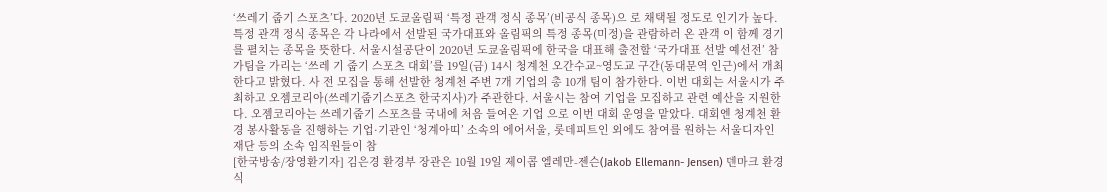‘쓰레기 줍기 스포츠’다. 2020년 도쿄올림픽 ‘특정 관객 정식 종목’(비공식 종목)으 로 채택될 정도로 인기가 높다. 특정 관객 정식 종목은 각 나라에서 선발된 국가대표와 올림픽의 특정 종목(미정)을 관람하러 온 관객 이 함께 경기를 펼치는 종목을 뜻한다. 서울시설공단이 2020년 도쿄올림픽에 한국을 대표해 출전할 ‘국가대표 선발 예선전’ 참가팀을 가리는 ‘쓰레 기 줍기 스포츠 대회’를 19일(금) 14시 청계천 오간수교~영도교 구간(동대문역 인근)에서 개최한다고 밝혔다. 사 전 모집을 통해 선발한 청계천 주변 7개 기업의 총 10개 팀이 참가한다. 이번 대회는 서울시가 주최하고 오젬코리아(쓰레기줍기스포츠 한국지사)가 주관한다. 서울시는 참여 기업을 모집하고 관련 예산을 지원한다. 오젬코리아는 쓰레기줍기 스포츠를 국내에 처음 들여온 기업 으로 이번 대회 운영을 맡았다. 대회엔 청계천 환경 봉사활동을 진행하는 기업·기관인 ‘청계아띠’ 소속의 에어서울, 롯데피트인 외에도 참여를 원하는 서울디자인재단 등의 소속 임직원들이 참
[한국방송/장영환기자] 김은경 환경부 장관은 10월 19일 제이콥 엘레만-젠슨(Jakob Ellemann- Jensen) 덴마크 환경식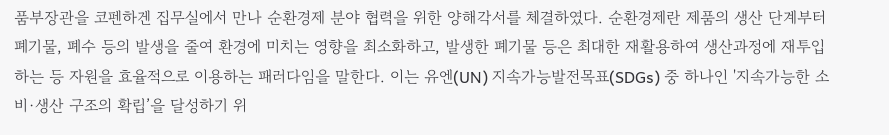품부장관을 코펜하겐 집무실에서 만나 순환경제 분야 협력을 위한 양해각서를 체결하였다. 순환경제란 제품의 생산 단계부터 폐기물, 폐수 등의 발생을 줄여 환경에 미치는 영향을 최소화하고, 발생한 폐기물 등은 최대한 재활용하여 생산과정에 재투입하는 등 자원을 효율적으로 이용하는 패러다임을 말한다. 이는 유엔(UN) 지속가능발전목표(SDGs) 중 하나인 '지속가능한 소비·생산 구조의 확립’을 달성하기 위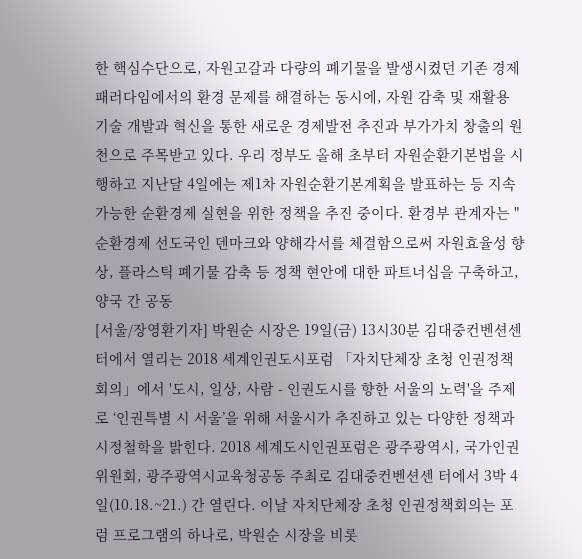한 핵심수단으로, 자원고갈과 다량의 폐기물을 발생시켰던 기존 경제패러다임에서의 환경 문제를 해결하는 동시에, 자원 감축 및 재활용 기술 개발과 혁신을 통한 새로운 경제발전 추진과 부가가치 창출의 원천으로 주목받고 있다. 우리 정부도 올해 초부터 자원순환기본법을 시행하고 지난달 4일에는 제1차 자원순환기본계획을 발표하는 등 지속가능한 순환경제 실현을 위한 정책을 추진 중이다. 환경부 관계자는 "순환경제 선도국인 덴마크와 양해각서를 체결함으로써 자원효율성 향상, 플라스틱 폐기물 감축 등 정책 현안에 대한 파트너십을 구축하고, 양국 간 공동
[서울/장영환기자] 박원순 시장은 19일(금) 13시30분 김대중컨벤션센터에서 열리는 2018 세계인권도시포럼 「자치단체장 초청 인권정책회의」에서 '도시, 일상, 사람 - 인권도시를 향한 서울의 노력'을 주제로 ‘인권특별 시 서울’을 위해 서울시가 추진하고 있는 다양한 정책과 시정철학을 밝힌다. 2018 세계도시인권포럼은 광주광역시, 국가인권위원회, 광주광역시교육청공동 주최로 김대중컨벤션센 터에서 3박 4일(10.18.~21.) 간 열린다. 이날 자치단체장 초청 인권정책회의는 포럼 프로그램의 하나로, 박원순 시장을 비롯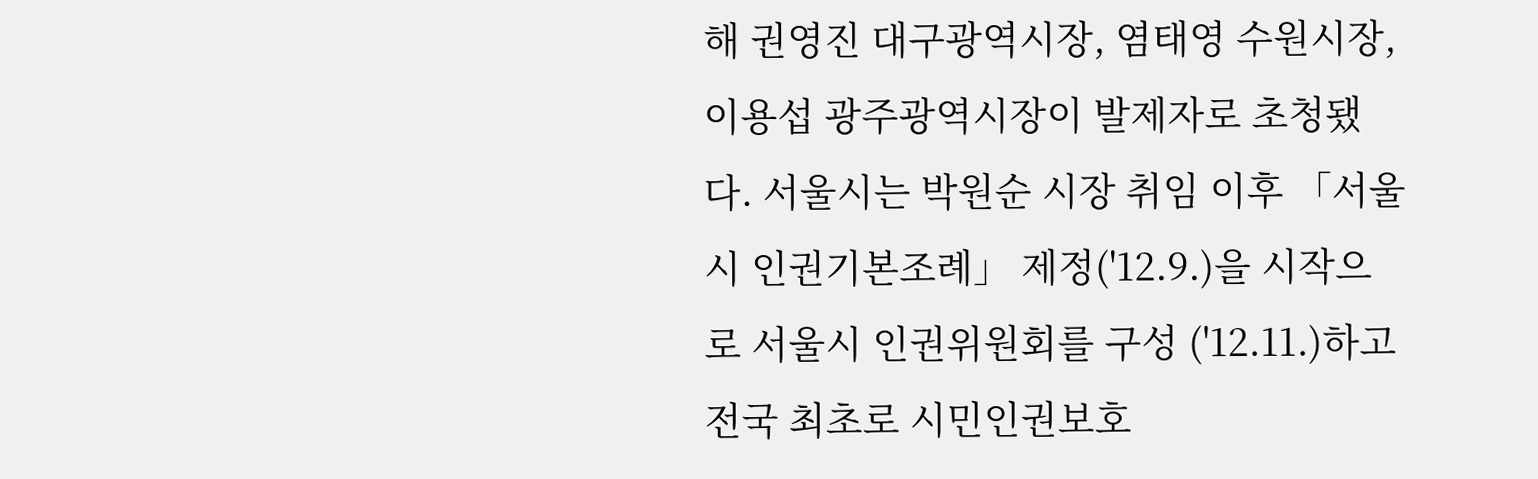해 권영진 대구광역시장, 염태영 수원시장, 이용섭 광주광역시장이 발제자로 초청됐 다. 서울시는 박원순 시장 취임 이후 「서울시 인권기본조례」 제정('12.9.)을 시작으로 서울시 인권위원회를 구성 ('12.11.)하고 전국 최초로 시민인권보호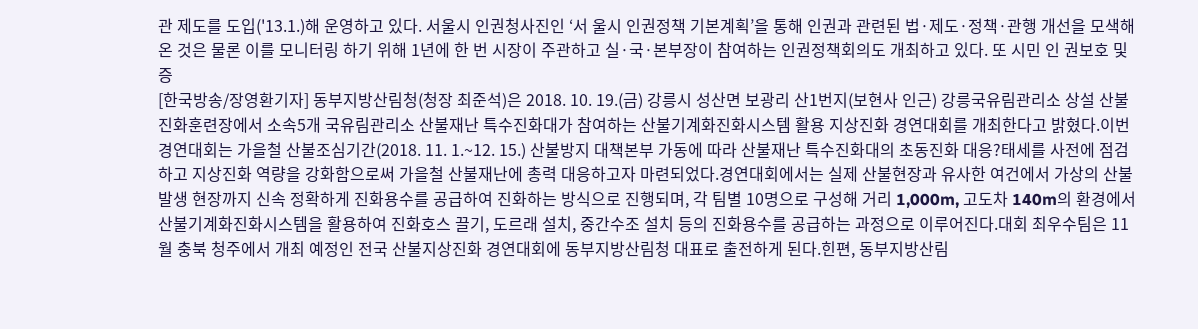관 제도를 도입('13.1.)해 운영하고 있다. 서울시 인권청사진인 ‘서 울시 인권정책 기본계획’을 통해 인권과 관련된 법·제도·정책·관행 개선을 모색해 온 것은 물론 이를 모니터링 하기 위해 1년에 한 번 시장이 주관하고 실·국·본부장이 참여하는 인권정책회의도 개최하고 있다. 또 시민 인 권보호 및 증
[한국방송/장영환기자] 동부지방산림청(청장 최준석)은 2018. 10. 19.(금) 강릉시 성산면 보광리 산1번지(보현사 인근) 강릉국유림관리소 상설 산불진화훈련장에서 소속5개 국유림관리소 산불재난 특수진화대가 참여하는 산불기계화진화시스템 활용 지상진화 경연대회를 개최한다고 밝혔다.이번 경연대회는 가을철 산불조심기간(2018. 11. 1.~12. 15.) 산불방지 대책본부 가동에 따라 산불재난 특수진화대의 초동진화 대응?태세를 사전에 점검하고 지상진화 역량을 강화함으로써 가을철 산불재난에 총력 대응하고자 마련되었다.경연대회에서는 실제 산불현장과 유사한 여건에서 가상의 산불발생 현장까지 신속 정확하게 진화용수를 공급하여 진화하는 방식으로 진행되며, 각 팀별 10명으로 구성해 거리 1,000m, 고도차 140m의 환경에서 산불기계화진화시스템을 활용하여 진화호스 끌기, 도르래 설치, 중간수조 설치 등의 진화용수를 공급하는 과정으로 이루어진다.대회 최우수팀은 11월 충북 청주에서 개최 예정인 전국 산불지상진화 경연대회에 동부지방산림청 대표로 출전하게 된다.힌편, 동부지방산림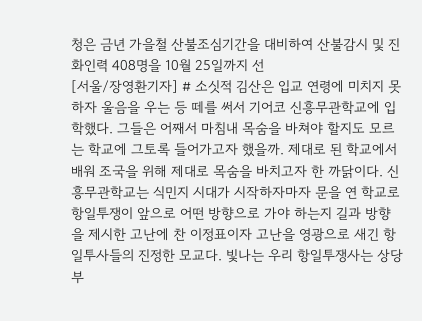청은 금년 가을철 산불조심기간을 대비하여 산불감시 및 진화인력 408명을 10월 25일까지 선
[서울/장영환기자] # 소싯적 김산은 입교 연령에 미치지 못하자 울음을 우는 등 떼를 써서 기어코 신흥무관학교에 입학했다. 그들은 어째서 마침내 목숨을 바쳐야 할지도 모르는 학교에 그토록 들어가고자 했을까. 제대로 된 학교에서 배워 조국을 위해 제대로 목숨을 바치고자 한 까닭이다. 신흥무관학교는 식민지 시대가 시작하자마자 문을 연 학교로 항일투쟁이 앞으로 어떤 방향으로 가야 하는지 길과 방향을 제시한 고난에 찬 이정표이자 고난을 영광으로 새긴 항일투사들의 진정한 모교다. 빛나는 우리 항일투쟁사는 상당 부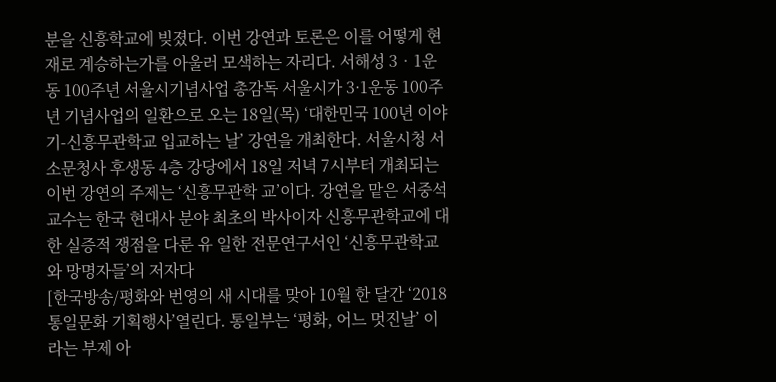분을 신흥학교에 빚졌다. 이번 강연과 토론은 이를 어떻게 현재로 계승하는가를 아울러 모색하는 자리다. 서해성 3‧1운동 100주년 서울시기념사업 총감독 서울시가 3·1운동 100주년 기념사업의 일환으로 오는 18일(목) ‘대한민국 100년 이야기-신흥무관학교 입교하는 날’ 강연을 개최한다. 서울시청 서소문청사 후생동 4층 강당에서 18일 저녁 7시부터 개최되는 이번 강연의 주제는 ‘신흥무관학 교’이다. 강연을 맡은 서중석 교수는 한국 현대사 분야 최초의 박사이자 신흥무관학교에 대한 실증적 쟁점을 다룬 유 일한 전문연구서인 ‘신흥무관학교와 망명자들’의 저자다
[한국방송/평화와 번영의 새 시대를 맞아 10월 한 달간 ‘2018 통일문화 기획행사’열린다. 통일부는 ‘평화, 어느 멋진날’ 이라는 부제 아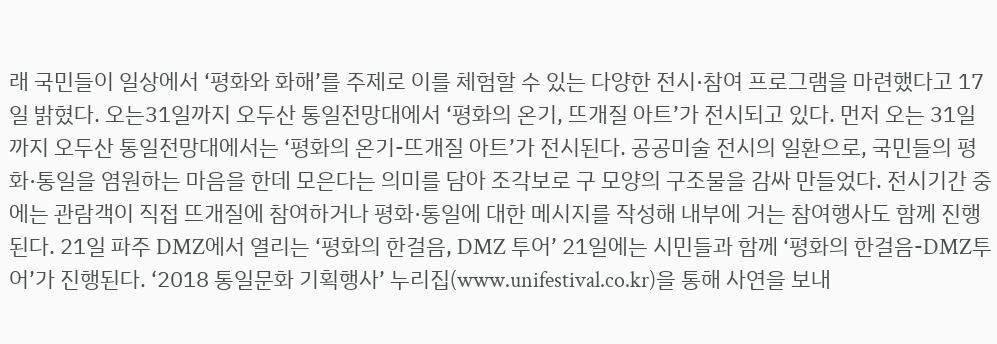래 국민들이 일상에서 ‘평화와 화해’를 주제로 이를 체험할 수 있는 다양한 전시·참여 프로그램을 마련했다고 17일 밝혔다. 오는31일까지 오두산 통일전망대에서 ‘평화의 온기, 뜨개질 아트’가 전시되고 있다. 먼저 오는 31일까지 오두산 통일전망대에서는 ‘평화의 온기-뜨개질 아트’가 전시된다. 공공미술 전시의 일환으로, 국민들의 평화·통일을 염원하는 마음을 한데 모은다는 의미를 담아 조각보로 구 모양의 구조물을 감싸 만들었다. 전시기간 중에는 관람객이 직접 뜨개질에 참여하거나 평화·통일에 대한 메시지를 작성해 내부에 거는 참여행사도 함께 진행된다. 21일 파주 DMZ에서 열리는 ‘평화의 한걸음, DMZ 투어’ 21일에는 시민들과 함께 ‘평화의 한걸음-DMZ투어’가 진행된다. ‘2018 통일문화 기획행사’ 누리집(www.unifestival.co.kr)을 통해 사연을 보내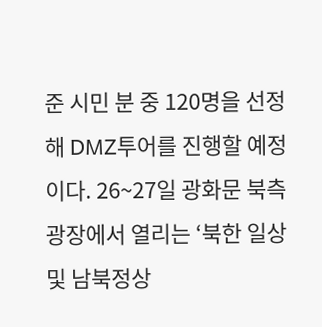준 시민 분 중 120명을 선정해 DMZ투어를 진행할 예정이다. 26~27일 광화문 북측광장에서 열리는 ‘북한 일상 및 남북정상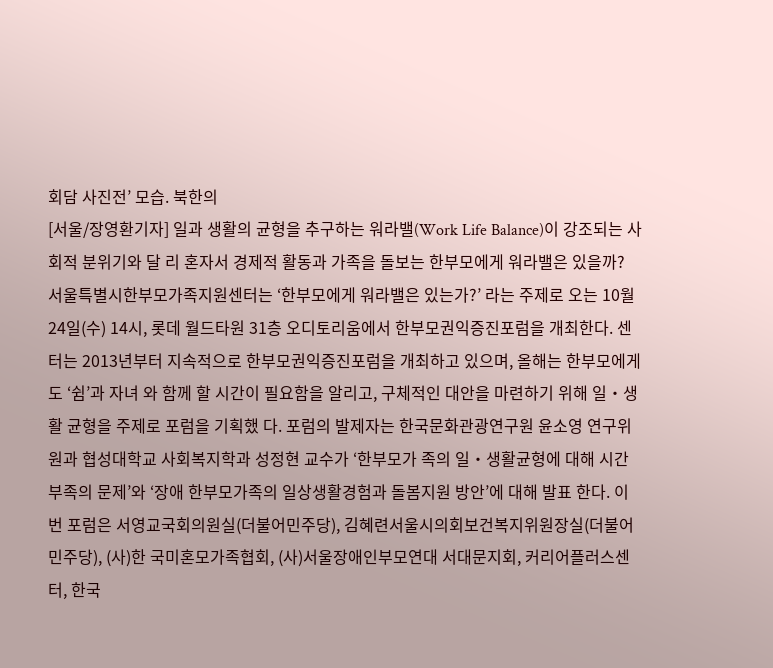회담 사진전’ 모습. 북한의
[서울/장영환기자] 일과 생활의 균형을 추구하는 워라밸(Work Life Balance)이 강조되는 사회적 분위기와 달 리 혼자서 경제적 활동과 가족을 돌보는 한부모에게 워라밸은 있을까? 서울특별시한부모가족지원센터는 ‘한부모에게 워라밸은 있는가?’ 라는 주제로 오는 10월 24일(수) 14시, 롯데 월드타원 31층 오디토리움에서 한부모권익증진포럼을 개최한다. 센터는 2013년부터 지속적으로 한부모권익증진포럼을 개최하고 있으며, 올해는 한부모에게도 ‘쉼’과 자녀 와 함께 할 시간이 필요함을 알리고, 구체적인 대안을 마련하기 위해 일‧생활 균형을 주제로 포럼을 기획했 다. 포럼의 발제자는 한국문화관광연구원 윤소영 연구위원과 협성대학교 사회복지학과 성정현 교수가 ‘한부모가 족의 일‧생활균형에 대해 시간부족의 문제’와 ‘장애 한부모가족의 일상생활경험과 돌봄지원 방안’에 대해 발표 한다. 이번 포럼은 서영교국회의원실(더불어민주당), 김혜련서울시의회보건복지위원장실(더불어민주당), (사)한 국미혼모가족협회, (사)서울장애인부모연대 서대문지회, 커리어플러스센터, 한국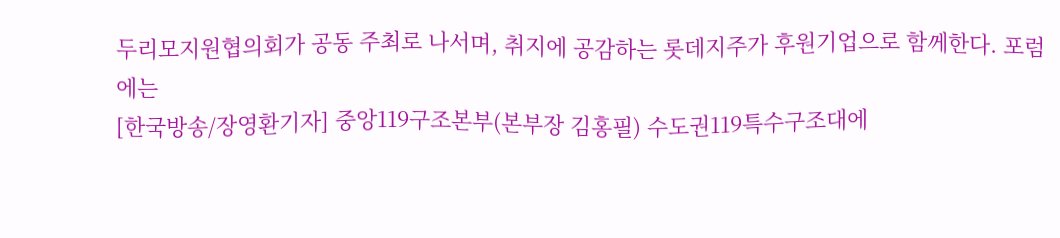두리모지원협의회가 공동 주최로 나서며, 취지에 공감하는 롯데지주가 후원기업으로 함께한다. 포럼에는
[한국방송/장영환기자] 중앙119구조본부(본부장 김홍필) 수도권119특수구조대에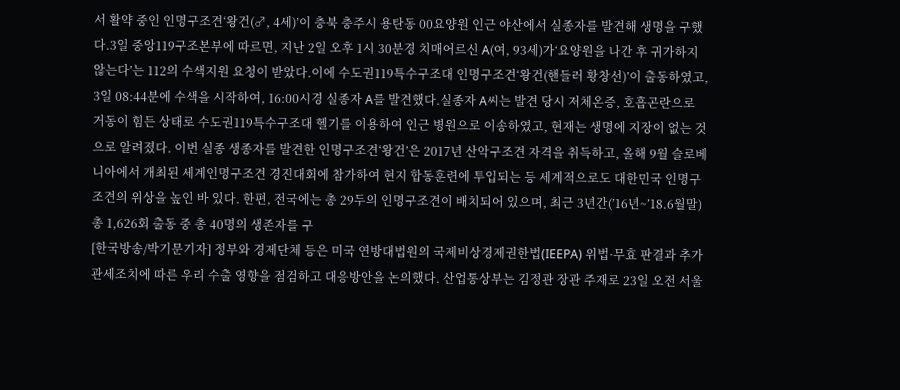서 활약 중인 인명구조견‘왕건(♂, 4세)’이 충북 충주시 용탄동 00요양원 인근 야산에서 실종자를 발견해 생명을 구했다.3일 중앙119구조본부에 따르면, 지난 2일 오후 1시 30분경 치매어르신 A(여, 93세)가‘요양원을 나간 후 귀가하지 않는다’는 112의 수색지원 요청이 받았다.이에 수도권119특수구조대 인명구조견‘왕건(핸들러 황창선)’이 출동하였고, 3일 08:44분에 수색을 시작하여, 16:00시경 실종자 A를 발견했다.실종자 A씨는 발견 당시 저체온증, 호흡곤란으로 거동이 힘든 상태로 수도권119특수구조대 헬기를 이용하여 인근 병원으로 이송하였고, 현재는 생명에 지장이 없는 것으로 알려졌다. 이번 실종 생종자를 발견한 인명구조견‘왕건’은 2017년 산악구조견 자격을 취득하고, 올해 9월 슬로베니아에서 개최된 세계인명구조견 경진대회에 참가하여 현지 합동훈련에 투입되는 등 세계적으로도 대한민국 인명구조견의 위상을 높인 바 있다. 한편, 전국에는 총 29두의 인명구조견이 배치되어 있으며, 최근 3년간(’16년~’18.6월말) 총 1,626회 출동 중 총 40명의 생존자를 구
[한국방송/박기문기자] 정부와 경제단체 등은 미국 연방대법원의 국제비상경제권한법(IEEPA) 위법·무효 판결과 추가 관세조치에 따른 우리 수출 영향을 점검하고 대응방안을 논의했다. 산업통상부는 김정관 장관 주재로 23일 오전 서울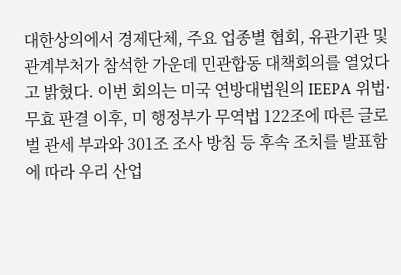대한상의에서 경제단체, 주요 업종별 협회, 유관기관 및 관계부처가 참석한 가운데 민관합동 대책회의를 열었다고 밝혔다. 이번 회의는 미국 연방대법원의 IEEPA 위법·무효 판결 이후, 미 행정부가 무역법 122조에 따른 글로벌 관세 부과와 301조 조사 방침 등 후속 조치를 발표함에 따라 우리 산업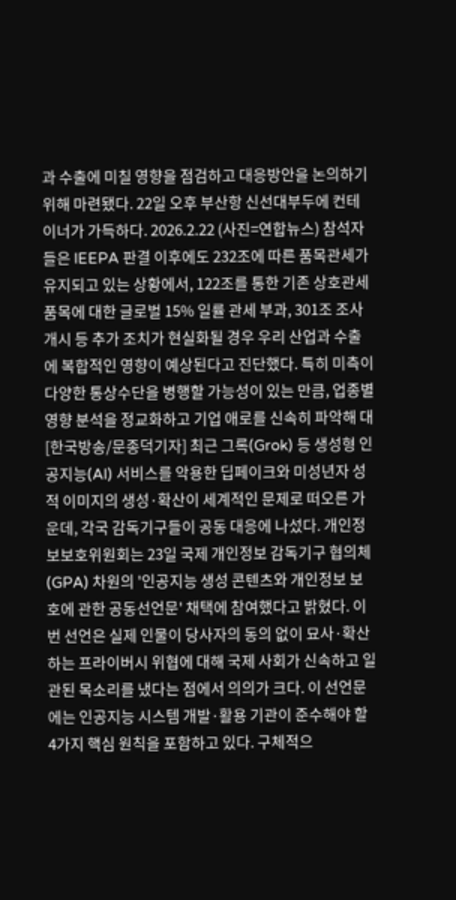과 수출에 미칠 영향을 점검하고 대응방안을 논의하기 위해 마련됐다. 22일 오후 부산항 신선대부두에 컨테이너가 가득하다. 2026.2.22 (사진=연합뉴스) 참석자들은 IEEPA 판결 이후에도 232조에 따른 품목관세가 유지되고 있는 상황에서, 122조를 통한 기존 상호관세 품목에 대한 글로벌 15% 일률 관세 부과, 301조 조사 개시 등 추가 조치가 현실화될 경우 우리 산업과 수출에 복합적인 영향이 예상된다고 진단했다. 특히 미측이 다양한 통상수단을 병행할 가능성이 있는 만큼, 업종별 영향 분석을 정교화하고 기업 애로를 신속히 파악해 대
[한국방송/문종덕기자] 최근 그록(Grok) 등 생성형 인공지능(AI) 서비스를 악용한 딥페이크와 미성년자 성적 이미지의 생성·확산이 세계적인 문제로 떠오른 가운데, 각국 감독기구들이 공동 대응에 나섰다. 개인정보보호위원회는 23일 국제 개인정보 감독기구 협의체(GPA) 차원의 '인공지능 생성 콘텐츠와 개인정보 보호에 관한 공동선언문' 채택에 참여했다고 밝혔다. 이번 선언은 실제 인물이 당사자의 동의 없이 묘사·확산하는 프라이버시 위협에 대해 국제 사회가 신속하고 일관된 목소리를 냈다는 점에서 의의가 크다. 이 선언문에는 인공지능 시스템 개발·활용 기관이 준수해야 할 4가지 핵심 원칙을 포함하고 있다. 구체적으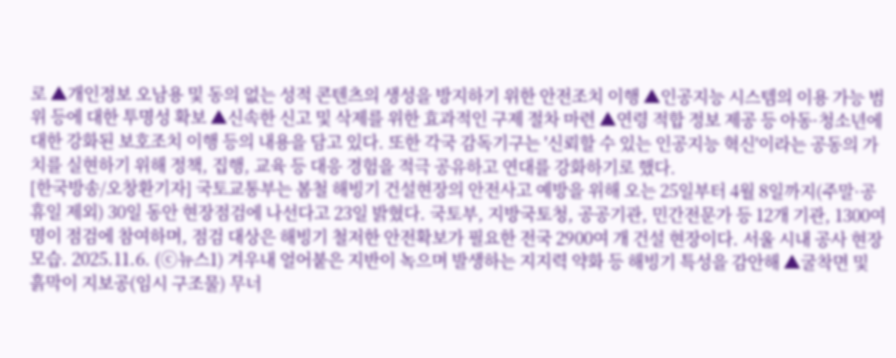로 ▲개인정보 오남용 및 동의 없는 성적 콘텐츠의 생성을 방지하기 위한 안전조치 이행 ▲인공지능 시스템의 이용 가능 범위 등에 대한 투명성 확보 ▲신속한 신고 및 삭제를 위한 효과적인 구제 절차 마련 ▲연령 적합 정보 제공 등 아동·청소년에 대한 강화된 보호조치 이행 등의 내용을 담고 있다. 또한 각국 감독기구는 '신뢰할 수 있는 인공지능 혁신'이라는 공동의 가치를 실현하기 위해 정책, 집행, 교육 등 대응 경험을 적극 공유하고 연대를 강화하기로 했다.
[한국방송/오창환기자] 국토교통부는 봄철 해빙기 건설현장의 안전사고 예방을 위해 오는 25일부터 4월 8일까지(주말·공휴일 제외) 30일 동안 현장점검에 나선다고 23일 밝혔다. 국토부, 지방국토청, 공공기관, 민간전문가 등 12개 기관, 1300여 명이 점검에 참여하며, 점검 대상은 해빙기 철저한 안전확보가 필요한 전국 2900여 개 건설 현장이다. 서울 시내 공사 현장 모습. 2025.11.6. (ⓒ뉴스1) 겨우내 얼어붙은 지반이 녹으며 발생하는 지지력 약화 등 해빙기 특성을 감안해 ▲굴착면 및 흙막이 지보공(임시 구조물) 무너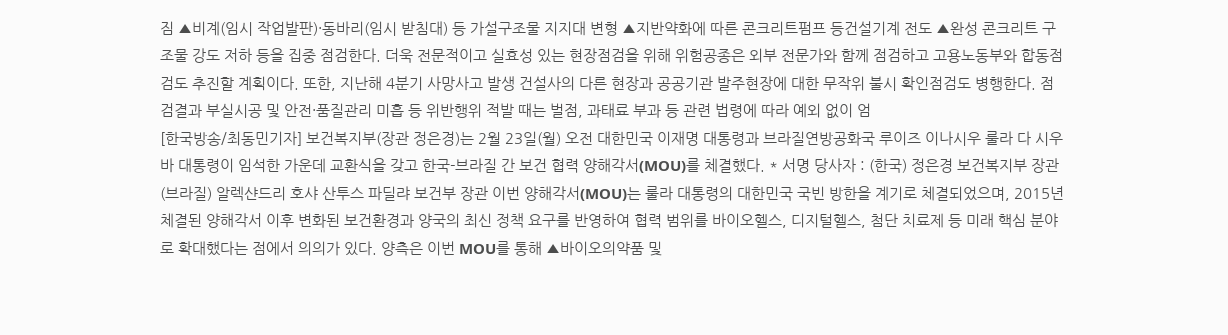짐 ▲비계(임시 작업발판)·동바리(임시 받침대) 등 가설구조물 지지대 변형 ▲지반약화에 따른 콘크리트펌프 등건설기계 전도 ▲완성 콘크리트 구조물 강도 저하 등을 집중 점검한다. 더욱 전문적이고 실효성 있는 현장점검을 위해 위험공종은 외부 전문가와 함께 점검하고 고용노동부와 합동점검도 추진할 계획이다. 또한, 지난해 4분기 사망사고 발생 건설사의 다른 현장과 공공기관 발주현장에 대한 무작위 불시 확인점검도 병행한다. 점검결과 부실시공 및 안전·품질관리 미흡 등 위반행위 적발 때는 벌점, 과태료 부과 등 관련 법령에 따라 예외 없이 엄
[한국방송/최동민기자] 보건복지부(장관 정은경)는 2월 23일(월) 오전 대한민국 이재명 대통령과 브라질연방공화국 루이즈 이나시우 룰라 다 시우바 대통령이 임석한 가운데 교환식을 갖고 한국-브라질 간 보건 협력 양해각서(MOU)를 체결했다. * 서명 당사자 : (한국) 정은경 보건복지부 장관 (브라질) 알렉샨드리 호샤 산투스 파딜랴 보건부 장관 이번 양해각서(MOU)는 룰라 대통령의 대한민국 국빈 방한을 계기로 체결되었으며, 2015년 체결된 양해각서 이후 변화된 보건환경과 양국의 최신 정책 요구를 반영하여 협력 범위를 바이오헬스, 디지털헬스, 첨단 치료제 등 미래 핵심 분야로 확대했다는 점에서 의의가 있다. 양측은 이번 MOU를 통해 ▲바이오의약품 및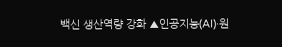백신 생산역량 강화 ▲인공지능(AI)·원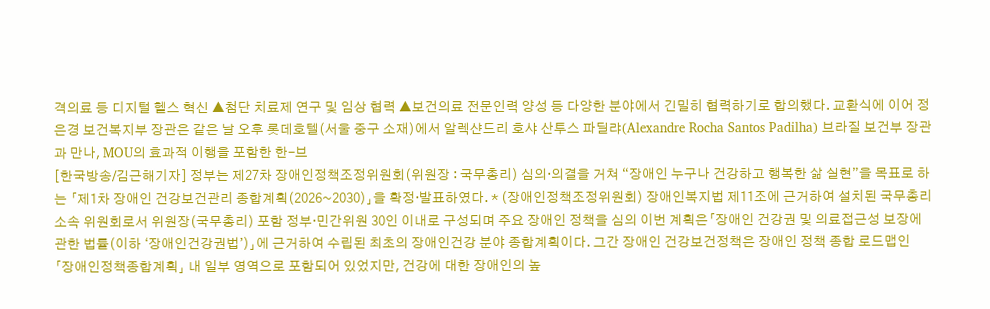격의료 등 디지털 헬스 혁신 ▲첨단 치료제 연구 및 임상 협력 ▲보건의료 전문인력 양성 등 다양한 분야에서 긴밀히 협력하기로 합의했다. 교환식에 이어 정은경 보건복지부 장관은 같은 날 오후 롯데호텔(서울 중구 소재)에서 알렉샨드리 호샤 산투스 파딜랴(Alexandre Rocha Santos Padilha) 브라질 보건부 장관과 만나, MOU의 효과적 이행을 포함한 한-브
[한국방송/김근해기자] 정부는 제27차 장애인정책조정위원회(위원장 : 국무총리) 심의·의결을 거쳐 “장애인 누구나 건강하고 행복한 삶 실현”을 목표로 하는 「제1차 장애인 건강보건관리 종합계획(2026~2030)」을 확정·발표하였다. * (장애인정책조정위원회) 장애인복지법 제11조에 근거하여 설치된 국무총리 소속 위원회로서 위원장(국무총리) 포함 정부·민간위원 30인 이내로 구성되며 주요 장애인 정책을 심의 이번 계획은「장애인 건강권 및 의료접근성 보장에 관한 법률(이하 ‘장애인건강권법’)」에 근거하여 수립된 최초의 장애인건강 분야 종합계획이다. 그간 장애인 건강보건정책은 장애인 정책 종합 로드맵인 「장애인정책종합계획」 내 일부 영역으로 포함되어 있었지만, 건강에 대한 장애인의 높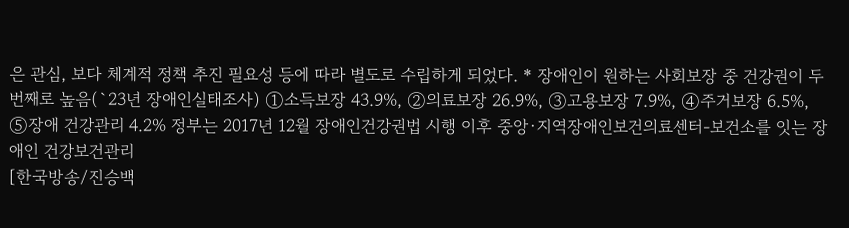은 관심, 보다 체계적 정책 추진 필요성 등에 따라 별도로 수립하게 되었다. * 장애인이 원하는 사회보장 중 건강권이 두 번째로 높음(`23년 장애인실태조사) ①소득보장 43.9%, ②의료보장 26.9%, ③고용보장 7.9%, ④주거보장 6.5%, ⑤장애 건강관리 4.2% 정부는 2017년 12월 장애인건강권법 시행 이후 중앙·지역장애인보건의료센터-보건소를 잇는 장애인 건강보건관리
[한국방송/진승백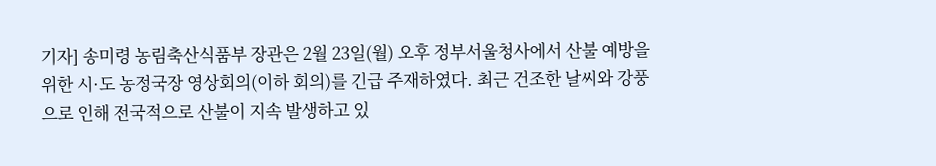기자] 송미령 농림축산식품부 장관은 2월 23일(월) 오후 정부서울청사에서 산불 예방을 위한 시·도 농정국장 영상회의(이하 회의)를 긴급 주재하였다. 최근 건조한 날씨와 강풍으로 인해 전국적으로 산불이 지속 발생하고 있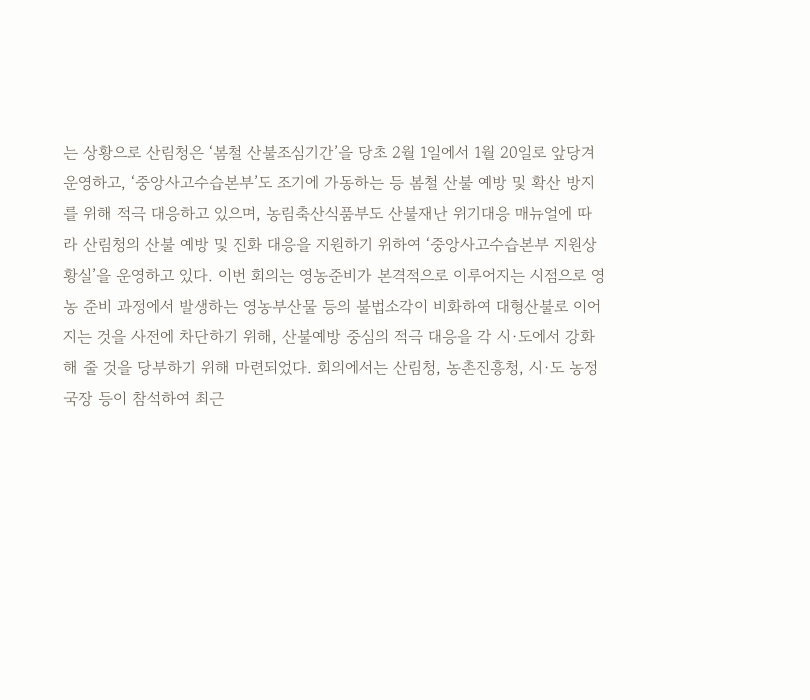는 상황으로 산림청은 ‘봄철 산불조심기간’을 당초 2월 1일에서 1월 20일로 앞당겨 운영하고, ‘중앙사고수습본부’도 조기에 가동하는 등 봄철 산불 예방 및 확산 방지를 위해 적극 대응하고 있으며, 농림축산식품부도 산불재난 위기대응 매뉴얼에 따라 산림청의 산불 예방 및 진화 대응을 지원하기 위하여 ‘중앙사고수습본부 지원상황실’을 운영하고 있다. 이번 회의는 영농준비가 본격적으로 이루어지는 시점으로 영농 준비 과정에서 발생하는 영농부산물 등의 불법소각이 비화하여 대형산불로 이어지는 것을 사전에 차단하기 위해, 산불예방 중심의 적극 대응을 각 시·도에서 강화해 줄 것을 당부하기 위해 마련되었다. 회의에서는 산림청, 농촌진흥청, 시·도 농정국장 등이 참석하여 최근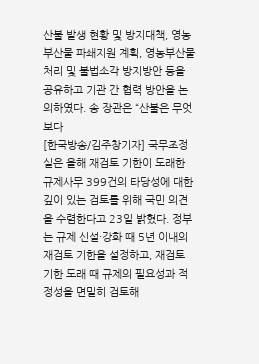산불 발생 현황 및 방지대책, 영농부산물 파쇄지원 계획, 영농부산물 처리 및 불법소각 방지방안 등을 공유하고 기관 간 협력 방안을 논의하였다. 송 장관은 “산불은 무엇보다
[한국방송/김주창기자] 국무조정실은 올해 재검토 기한이 도래한 규제사무 399건의 타당성에 대한 깊이 있는 검토를 위해 국민 의견을 수렴한다고 23일 밝혔다. 정부는 규제 신설·강화 때 5년 이내의 재검토 기한을 설정하고, 재검토 기한 도래 때 규제의 필요성과 적정성을 면밀히 검토해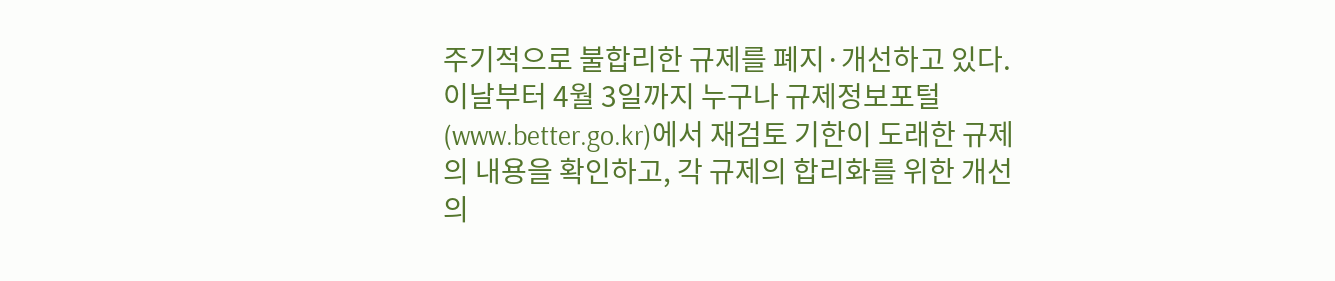주기적으로 불합리한 규제를 폐지·개선하고 있다. 이날부터 4월 3일까지 누구나 규제정보포털(www.better.go.kr)에서 재검토 기한이 도래한 규제의 내용을 확인하고, 각 규제의 합리화를 위한 개선의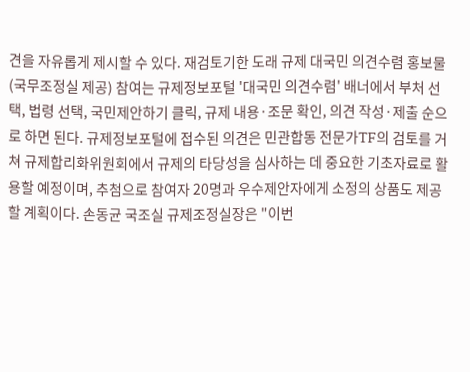견을 자유롭게 제시할 수 있다. 재검토기한 도래 규제 대국민 의견수렴 홍보물(국무조정실 제공) 참여는 규제정보포털 '대국민 의견수렴' 배너에서 부처 선택, 법령 선택, 국민제안하기 클릭, 규제 내용·조문 확인, 의견 작성·제출 순으로 하면 된다. 규제정보포털에 접수된 의견은 민관합동 전문가TF의 검토를 거쳐 규제합리화위원회에서 규제의 타당성을 심사하는 데 중요한 기초자료로 활용할 예정이며, 추첨으로 참여자 20명과 우수제안자에게 소정의 상품도 제공할 계획이다. 손동균 국조실 규제조정실장은 "이번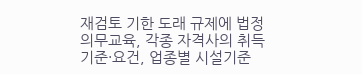재검토 기한 도래 규제에 법정의무교육, 각종 자격사의 취득기준·요건, 업종별 시설기준